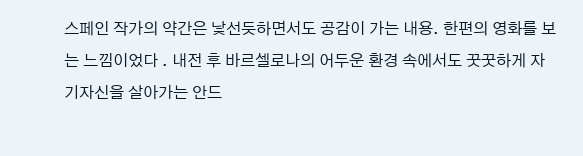스페인 작가의 약간은 낯선듯하면서도 공감이 가는 내용. 한편의 영화를 보는 느낌이었다 . 내전 후 바르셀로나의 어두운 환경 속에서도 꿋꿋하게 자기자신을 살아가는 안드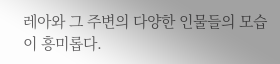레아와 그 주변의 다양한 인물들의 모습이 흥미롭다.